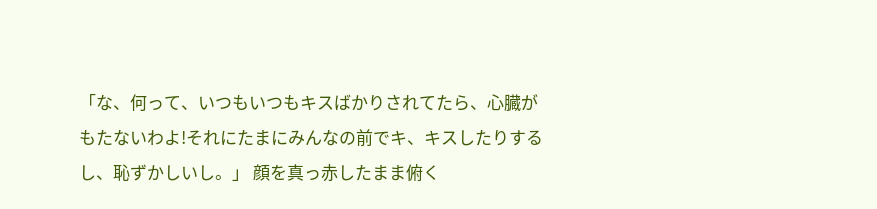「な、何って、いつもいつもキスばかりされてたら、心臓がもたないわよ!それにたまにみんなの前でキ、キスしたりするし、恥ずかしいし。」 顔を真っ赤したまま俯く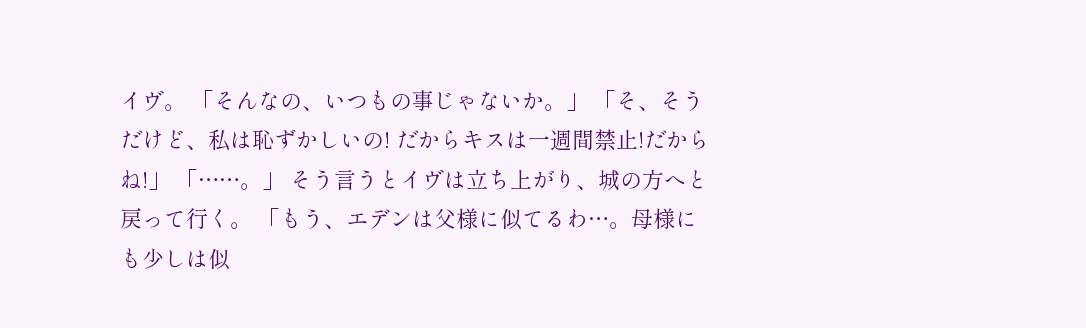イヴ。 「そんなの、いつもの事じゃないか。」 「そ、そうだけど、私は恥ずかしいの! だからキスは一週間禁止!だからね!」 「……。」 そう言うとイヴは立ち上がり、城の方へと戻って行く。 「もう、エデンは父様に似てるわ…。母様にも少しは似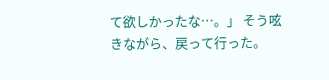て欲しかったな…。」 そう呟きながら、戻って行った。